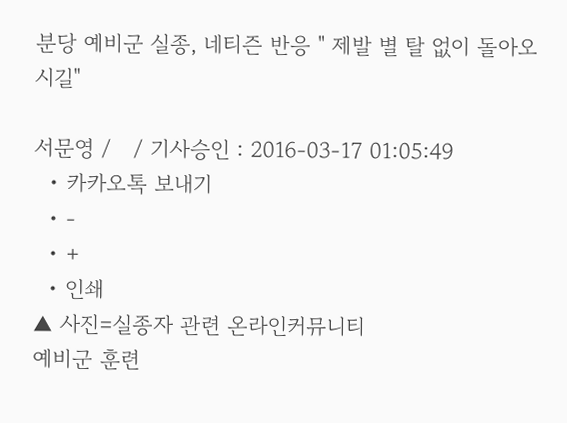분당 예비군 실종, 네티즌 반응 " 제발 별 탈 없이 돌아오시길"

서문영 /   / 기사승인 : 2016-03-17 01:05:49
  • 카카오톡 보내기
  • -
  • +
  • 인쇄
▲ 사진=실종자 관련 온라인커뮤니티
예비군 훈련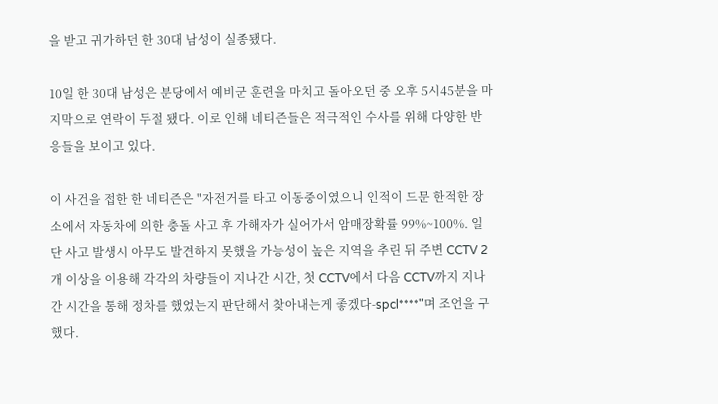을 받고 귀가하던 한 30대 남성이 실종됐다.

10일 한 30대 남성은 분당에서 예비군 훈련을 마치고 돌아오던 중 오후 5시45분을 마지막으로 연락이 두절 됐다. 이로 인해 네티즌들은 적극적인 수사를 위해 다양한 반응들을 보이고 있다.

이 사건을 접한 한 네티즌은 "자전거를 타고 이동중이였으니 인적이 드문 한적한 장소에서 자동차에 의한 충돌 사고 후 가해자가 실어가서 암매장확률 99%~100%. 일단 사고 발생시 아무도 발견하지 못했을 가능성이 높은 지역을 추린 뒤 주변 CCTV 2개 이상을 이용해 각각의 차량들이 지나간 시간, 첫 CCTV에서 다음 CCTV까지 지나간 시간을 통해 정차를 했었는지 판단해서 찾아내는게 좋겠다-spcl****"며 조언을 구했다.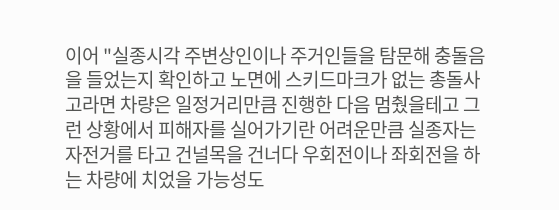이어 "실종시각 주변상인이나 주거인들을 탐문해 충돌음을 들었는지 확인하고 노면에 스키드마크가 없는 총돌사고라면 차량은 일정거리만큼 진행한 다음 멈췄을테고 그런 상황에서 피해자를 실어가기란 어려운만큼 실종자는 자전거를 타고 건널목을 건너다 우회전이나 좌회전을 하는 차량에 치었을 가능성도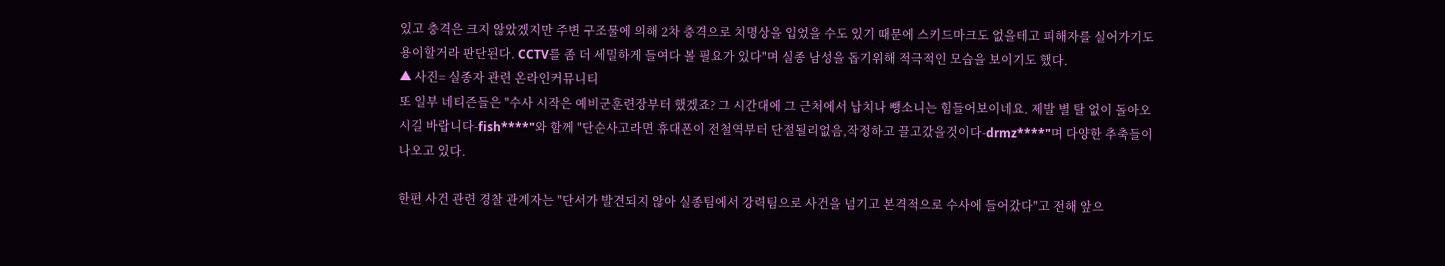있고 충격은 크지 않았겠지만 주변 구조물에 의해 2차 충격으로 치명상을 입었을 수도 있기 때문에 스키드마크도 없을테고 피해자를 실어가기도 용이할거라 판단된다. CCTV를 좀 더 세밀하게 들여다 볼 필요가 있다"며 실종 남성을 돕기위해 적극적인 모습을 보이기도 했다.
▲ 사진= 실종자 관련 온라인커뮤니티
또 일부 네티즌들은 "수사 시작은 예비군훈련장부터 했겠죠? 그 시간대에 그 근처에서 납치나 뺑소니는 힘들어보이네요. 제발 별 탈 없이 돌아오시길 바랍니다-fish****"와 함께 "단순사고라면 휴대폰이 전철역부터 단절될리없음,작정하고 끌고갔을것이다-drmz****"며 다양한 추축들이 나오고 있다.

한편 사건 관련 경찰 관계자는 "단서가 발견되지 않아 실종팀에서 강력팀으로 사건을 넘기고 본격적으로 수사에 들어갔다"고 전해 앞으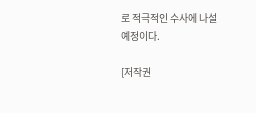로 적극적인 수사에 나설 예정이다.

[저작권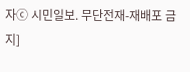자ⓒ 시민일보. 무단전재-재배포 금지]